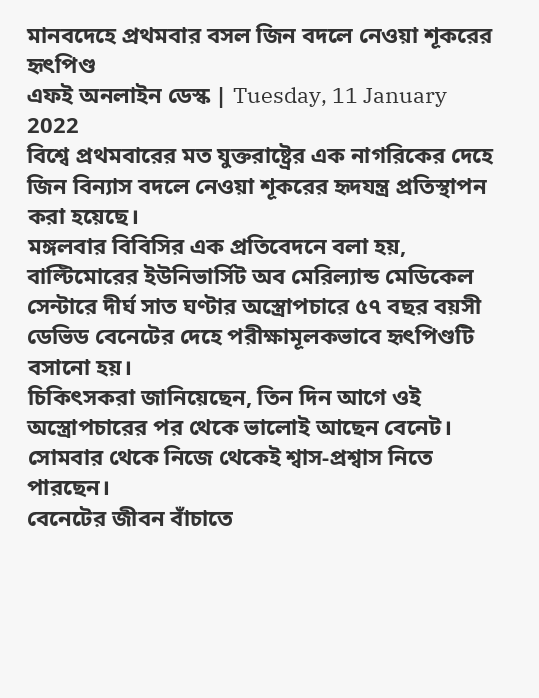মানবদেহে প্রথমবার বসল জিন বদলে নেওয়া শূকরের হৃৎপিণ্ড
এফই অনলাইন ডেস্ক | Tuesday, 11 January 2022
বিশ্বে প্রথমবারের মত যুক্তরাষ্ট্রের এক নাগরিকের দেহে জিন বিন্যাস বদলে নেওয়া শূকরের হৃদযন্ত্র প্রতিস্থাপন করা হয়েছে।
মঙ্গলবার বিবিসির এক প্রতিবেদনে বলা হয়, বাল্টিমোরের ইউনিভার্সিট অব মেরিল্যান্ড মেডিকেল সেন্টারে দীর্ঘ সাত ঘণ্টার অস্ত্রোপচারে ৫৭ বছর বয়সী ডেভিড বেনেটের দেহে পরীক্ষামূলকভাবে হৃৎপিণ্ডটি বসানো হয়।
চিকিৎসকরা জানিয়েছেন, তিন দিন আগে ওই অস্ত্রোপচারের পর থেকে ভালোই আছেন বেনেট। সোমবার থেকে নিজে থেকেই শ্বাস-প্রশ্বাস নিতে পারছেন।
বেনেটের জীবন বাঁচাতে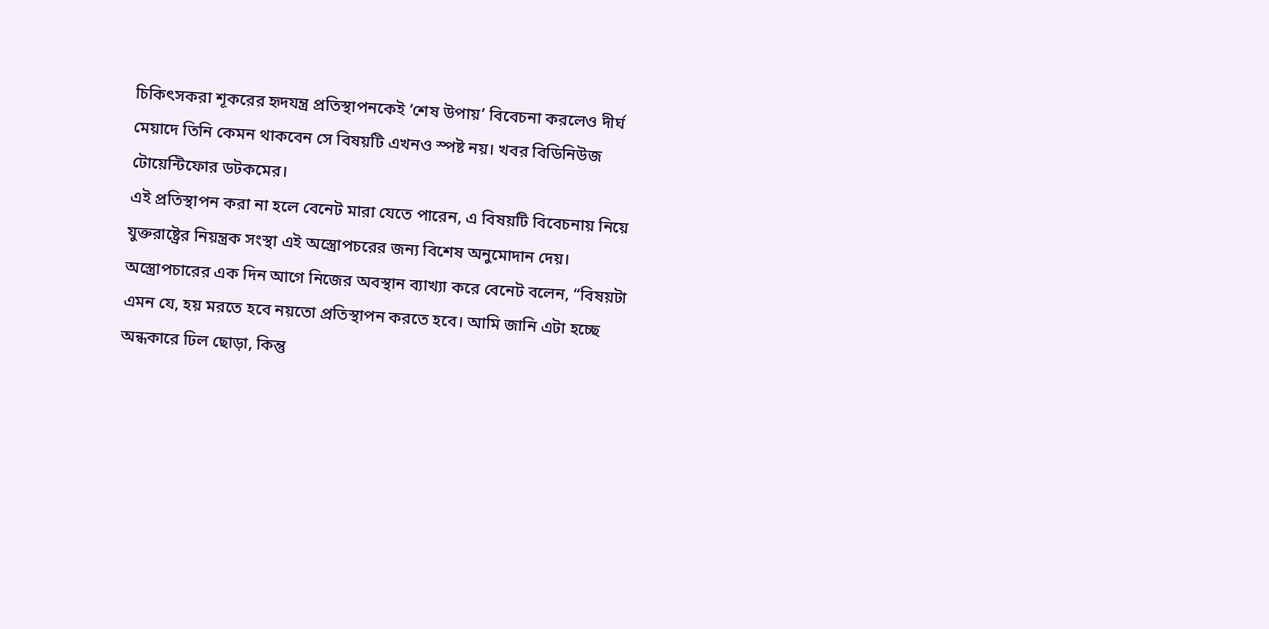চিকিৎসকরা শূকরের হৃদযন্ত্র প্রতিস্থাপনকেই ‘শেষ উপায়’ বিবেচনা করলেও দীর্ঘ মেয়াদে তিনি কেমন থাকবেন সে বিষয়টি এখনও স্পষ্ট নয়। খবর বিডিনিউজ টোয়েন্টিফোর ডটকমের।
এই প্রতিস্থাপন করা না হলে বেনেট মারা যেতে পারেন, এ বিষয়টি বিবেচনায় নিয়ে যুক্তরাষ্ট্রের নিয়ন্ত্রক সংস্থা এই অস্ত্রোপচরের জন্য বিশেষ অনুমোদান দেয়।
অস্ত্রোপচারের এক দিন আগে নিজের অবস্থান ব্যাখ্যা করে বেনেট বলেন, “বিষয়টা এমন যে, হয় মরতে হবে নয়তো প্রতিস্থাপন করতে হবে। আমি জানি এটা হচ্ছে অন্ধকারে ঢিল ছোড়া, কিন্তু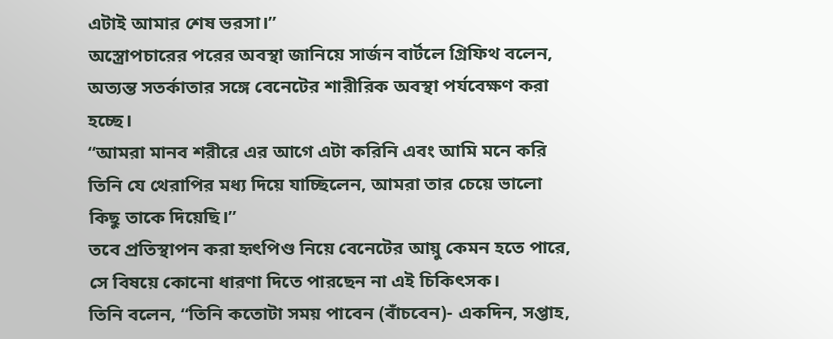এটাই আমার শেষ ভরসা।”
অস্ত্রোপচারের পরের অবস্থা জানিয়ে সার্জন বার্টলে গ্রিফিথ বলেন, অত্যন্ত সতর্কাতার সঙ্গে বেনেটের শারীরিক অবস্থা পর্যবেক্ষণ করা হচ্ছে।
“আমরা মানব শরীরে এর আগে এটা করিনি এবং আমি মনে করি তিনি যে থেরাপির মধ্য দিয়ে যাচ্ছিলেন, আমরা তার চেয়ে ভালো কিছু তাকে দিয়েছি।”
তবে প্রতিস্থাপন করা হৃৎপিণ্ড নিয়ে বেনেটের আয়ু কেমন হতে পারে, সে বিষয়ে কোনো ধারণা দিতে পারছেন না এই চিকিৎসক।
তিনি বলেন, “তিনি কতোটা সময় পাবেন (বাঁচবেন)- একদিন, সপ্তাহ,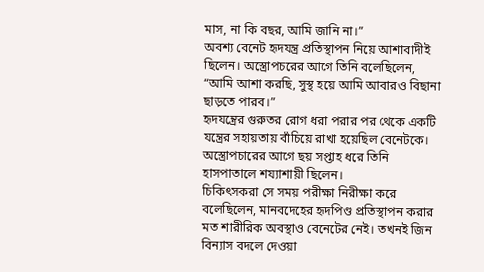মাস, না কি বছর, আমি জানি না।”
অবশ্য বেনেট হৃদযন্ত্র প্রতিস্থাপন নিয়ে আশাবাদীই ছিলেন। অস্ত্রোপচরের আগে তিনি বলেছিলেন, “আমি আশা করছি, সুস্থ হয়ে আমি আবারও বিছানা ছাড়তে পারব।”
হৃদযন্ত্রের গুরুতর রোগ ধরা পরার পর থেকে একটি যন্ত্রের সহায়তায় বাঁচিয়ে রাখা হয়েছিল বেনেটকে। অস্ত্রোপচারের আগে ছয় সপ্তাহ ধরে তিনি হাসপাতালে শয্যাশায়ী ছিলেন।
চিকিৎসকরা সে সময় পরীক্ষা নিরীক্ষা করে বলেছিলেন, মানবদেহের হৃদপিণ্ড প্রতিস্থাপন করার মত শারীরিক অবস্থাও বেনেটের নেই। তখনই জিন বিন্যাস বদলে দেওয়া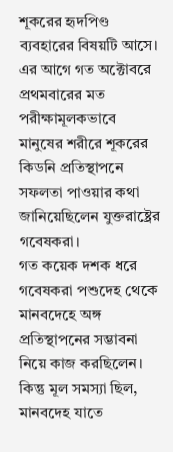শূকরের হৃদপিণ্ড ব্যবহারের বিষয়টি আসে।
এর আগে গত অক্টোবরে প্রথমবারের মত পরীক্ষামূলকভাবে মানুষের শরীরে শূকরের কিডনি প্রতিস্থাপনে সফলতা পাওয়ার কথা জানিয়েছিলেন যুক্তরাষ্ট্রের গবেষকরা।
গত কয়েক দশক ধরে গবেষকরা পশুদেহ থেকে মানবদেহে অঙ্গ প্রতিস্থাপনের সম্ভাবনা নিয়ে কাজ করছিলেন। কিন্তু মূল সমস্যা ছিল, মানবদেহ যাতে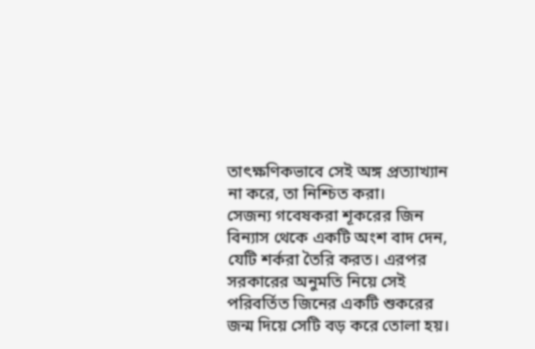তাৎক্ষণিকভাবে সেই অঙ্গ প্রত্যাখ্যান না করে, তা নিশ্চিত করা।
সেজন্য গবেষকরা শূকরের জিন বিন্যাস থেকে একটি অংশ বাদ দেন, যেটি শর্করা তৈরি করত। এরপর সরকারের অনুমতি নিয়ে সেই পরিবর্তিত জিনের একটি শুকরের জন্ম দিয়ে সেটি বড় করে তোলা হয়।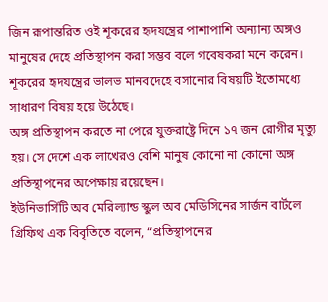জিন রূপান্তরিত ওই শূকরের হৃদযন্ত্রের পাশাপাশি অন্যান্য অঙ্গও মানুষের দেহে প্রতিস্থাপন করা সম্ভব বলে গবেষকরা মনে করেন। শূকরের হৃদযন্ত্রের ভালভ মানবদেহে বসানোর বিষয়টি ইতোমধ্যে সাধারণ বিষয় হয়ে উঠেছে।
অঙ্গ প্রতিস্থাপন করতে না পেরে যুক্তরাষ্ট্রে দিনে ১৭ জন রোগীর মৃত্যু হয়। সে দেশে এক লাখেরও বেশি মানুষ কোনো না কোনো অঙ্গ প্রতিস্থাপনের অপেক্ষায় রয়েছেন।
ইউনিভার্সিটি অব মেরিল্যান্ড স্কুল অব মেডিসিনের সার্জন বার্টলে গ্রিফিথ এক বিবৃতিতে বলেন, “প্রতিস্থাপনের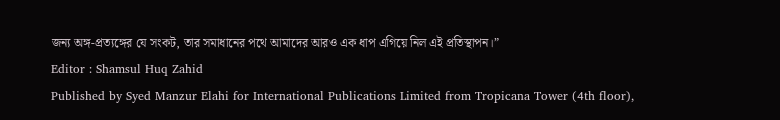জন্য অঙ্গ-প্রত্যঙ্গের যে সংকট, তার সমাধানের পথে আমাদের আরও এক ধাপ এগিয়ে নিল এই প্রতিস্থাপন।”
Editor : Shamsul Huq Zahid
Published by Syed Manzur Elahi for International Publications Limited from Tropicana Tower (4th floor),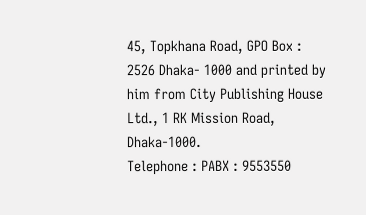45, Topkhana Road, GPO Box : 2526 Dhaka- 1000 and printed by him from City Publishing House Ltd., 1 RK Mission Road, Dhaka-1000.
Telephone : PABX : 9553550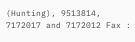(Hunting), 9513814, 7172017 and 7172012 Fax :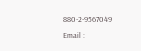880-2-9567049
Email :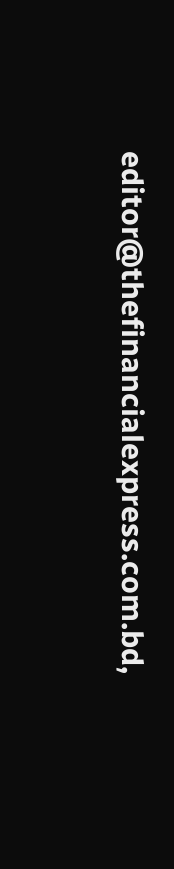editor@thefinancialexpress.com.bd,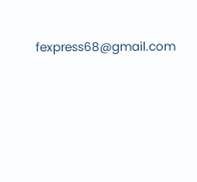fexpress68@gmail.com